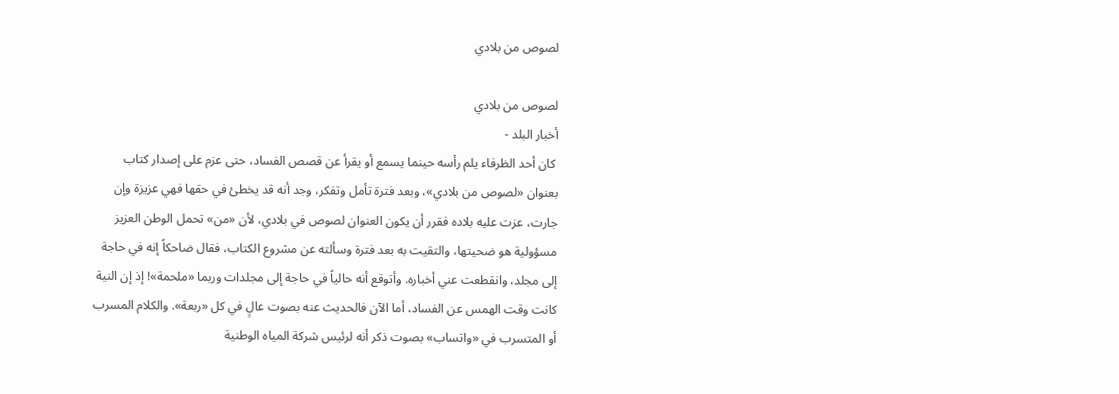لصوص من بلادي

لصوص من بلادي
أخبار البلد -
 كان أحد الظرفاء يلم رأسه حينما يسمع أو يقرأ عن قصص الفساد، حتى عزم على إصدار كتاب بعنوان «لصوص من بلادي»، وبعد فترة تأمل وتفكر، وجد أنه قد يخطئ في حقها فهي عزيزة وإن جارت، عزت عليه بلاده فقرر أن يكون العنوان لصوص في بلادي، لأن «من» تحمل الوطن العزيز مسؤولية هو ضحيتها، والتقيت به بعد فترة وسألته عن مشروع الكتاب، فقال ضاحكاً إنه في حاجة إلى مجلد، وانقطعت عني أخباره. وأتوقع أنه حالياً في حاجة إلى مجلدات وربما «ملحمة»! إذ إن النية كانت وقت الهمس عن الفساد، أما الآن فالحديث عنه بصوت عالٍ في كل «ربعة». والكلام المسرب أو المتسرب في «واتساب» بصوت ذكر أنه لرئيس شركة المياه الوطنية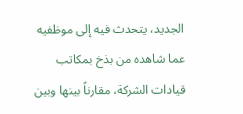الجديد، يتحدث فيه إلى موظفيه عما شاهده من بذخ بمكاتب قيادات الشركة، مقارناً بينها وبين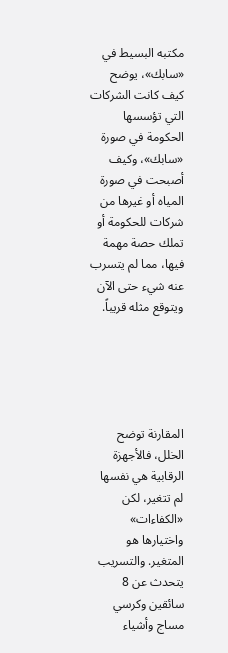مكتبه البسيط في «سابك»، يوضح كيف كانت الشركات التي تؤسسها الحكومة في صورة «سابك»، وكيف أصبحت في صورة المياه أو غيرها من شركات للحكومة أو تملك حصة مهمة فيها، مما لم يتسرب عنه شيء حتى الآن ويتوقع مثله قريباً.





المقارنة توضح الخلل، فالأجهزة الرقابية هي نفسها لم تتغير، لكن «الكفاءات» واختيارها هو المتغير. والتسريب يتحدث عن 8 سائقين وكرسي مساج وأشياء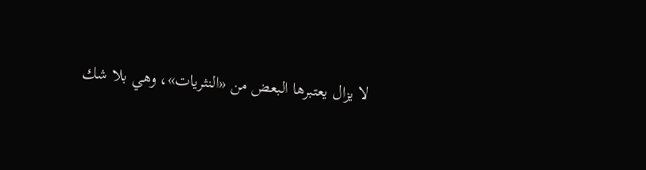لا يزال يعتبرها البعض من «النثريات»، وهي بلا شك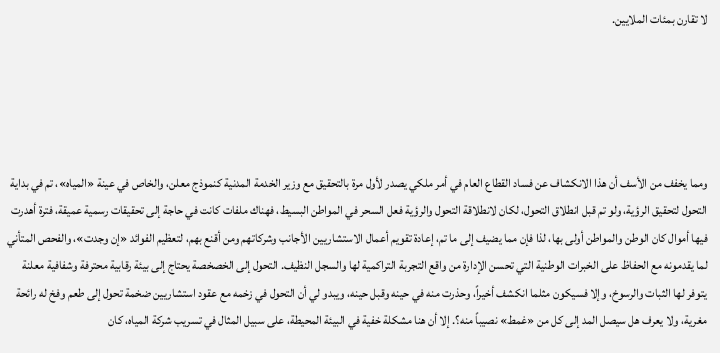لا تقارن بمئات الملايين.





ومما يخفف من الأسف أن هذا الانكشاف عن فساد القطاع العام في أمر ملكي يصدر لأول مرة بالتحقيق مع وزير الخدمة المدنية كنموذج معلن، والخاص في عينة «المياه»، تم في بداية التحول لتحقيق الرؤية، ولو تم قبل انطلاق التحول، لكان لانطلاقة التحول والرؤية فعل السحر في المواطن البسيط، فهناك ملفات كانت في حاجة إلى تحقيقات رسمية عميقة، فترة أهدرت فيها أموال كان الوطن والمواطن أولى بها، لذا فإن مما يضيف إلى ما تم، إعادة تقويم أعمال الاستشاريين الأجانب وشركاتهم ومن أقنع بهم، لتعظيم الفوائد «إن وجدت»، والفحص المتأني لما يقدمونه مع الحفاظ على الخبرات الوطنية التي تحسن الإدارة من واقع التجربة التراكمية لها والسجل النظيف. التحول إلى الخصخصة يحتاج إلى بيئة رقابية محترفة وشفافية معلنة يتوفر لها الثبات والرسوخ، وإلا فسيكون مثلما انكشف أخيراً، وحذرت منه في حينه وقبل حينه، ويبدو لي أن التحول في زخمه مع عقود استشاريين ضخمة تحول إلى طعم وفخ له رائحة مغرية، ولا يعرف هل سيصل المد إلى كل من «غمط» نصيباً منه؟. إلا أن هنا مشكلة خفية في البيئة المحيطة، على سبيل المثال في تسريب شركة المياه، كان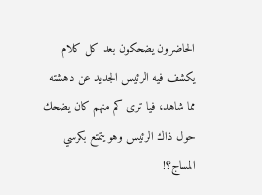الحاضرون يضحكون بعد كل كلام يكشف فيه الرئيس الجديد عن دهشته مما شاهد، فيا ترى كم منهم كان يضحك حول ذاك الرئيس وهو يتمتع بكرسي المساج؟!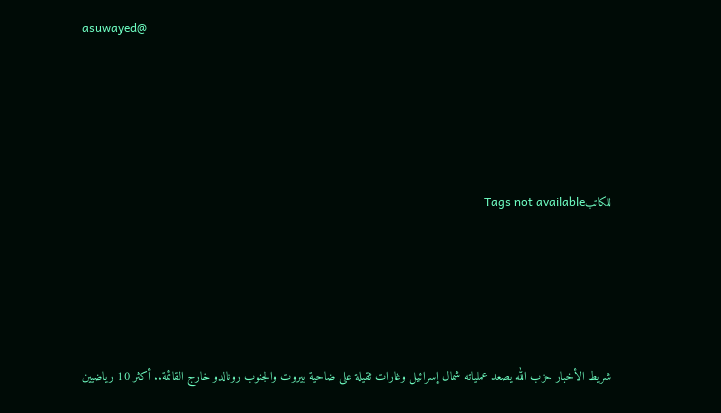asuwayed@





للكاتبTags not available





شريط الأخبار حزب الله يصعد عملياته شمال إسرائيل وغارات ثقيلة على ضاحية بيروت والجنوب رونالدو خارج القائمة.. أكثر 10 رياضيين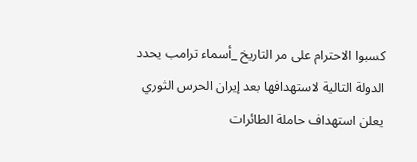كسبوا الاحترام على مر التاريخ _أسماء ترامب يحدد الدولة التالية لاستهدافها بعد إيران الحرس الثوري يعلن استهداف حاملة الطائرات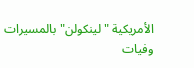الأمريكية "لينكولن" بالمسيرات وفيات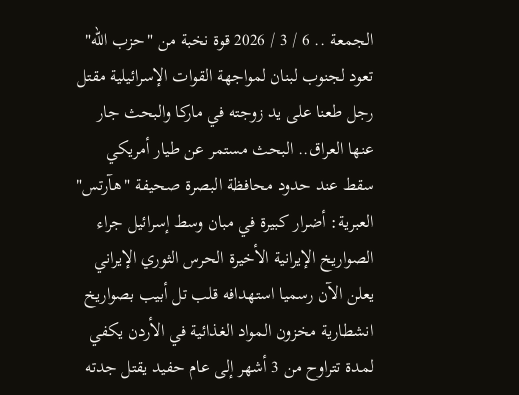الجمعة .. 6 / 3 / 2026 قوة نخبة من "حزب الله" تعود لجنوب لبنان لمواجهة القوات الإسرائيلية مقتل رجل طعنا على يد زوجته في ماركا والبحث جار عنها العراق.. البحث مستمر عن طيار أمريكي سقط عند حدود محافظة البصرة صحيفة "هآرتس" العبرية: أضرار كبيرة في مبان وسط إسرائيل جراء الصواريخ الإيرانية الأخيرة الحرس الثوري الإيراني يعلن الآن رسميا استهدافه قلب تل أبيب بصواريخ انشطارية مخزون المواد الغذائية في الأردن يكفي لمدة تتراوح من 3 أشهر إلى عام حفيد يقتل جدته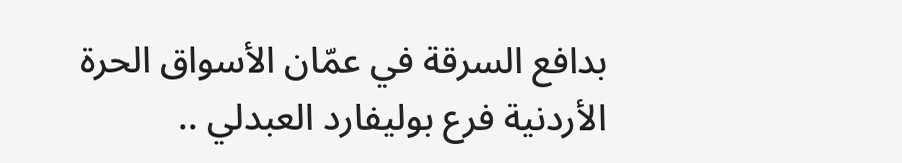بدافع السرقة في عمّان الأسواق الحرة الأردنية فرع بوليفارد العبدلي ..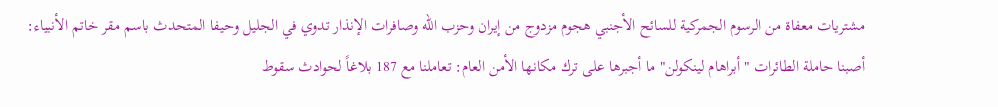مشتريات معفاة من الرسوم الجمركية للسائح الأجنبي هجوم مزدوج من إيران وحزب الله وصافرات الإنذار تدوي في الجليل وحيفا المتحدث باسم مقر خاتم الأنبياء: أصبنا حاملة الطائرات "أبراهام لينكولن" ما أجبرها على ترك مكانها الأمن العام: تعاملنا مع 187 بلاغاً لحوادث سقوط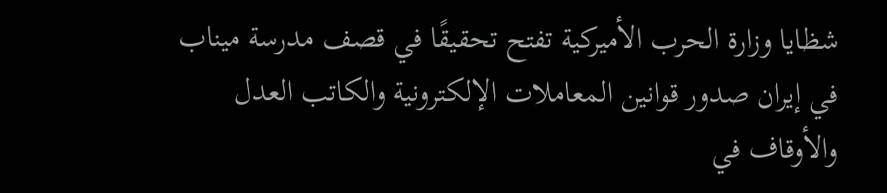شظايا وزارة الحرب الأميركية تفتح تحقيقًا في قصف مدرسة ميناب في إيران صدور قوانين المعاملات الإلكترونية والكاتب العدل والأوقاف في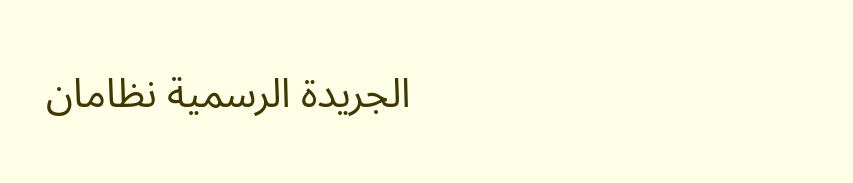الجريدة الرسمية نظامان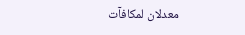معدلان لمكافآت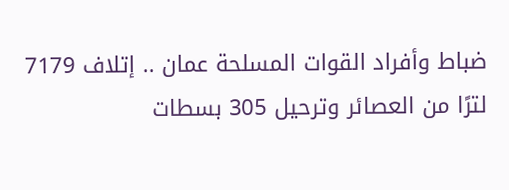ضباط وأفراد القوات المسلحة عمان .. إتلاف 7179 لترًا من العصائر وترحيل 305 بسطات